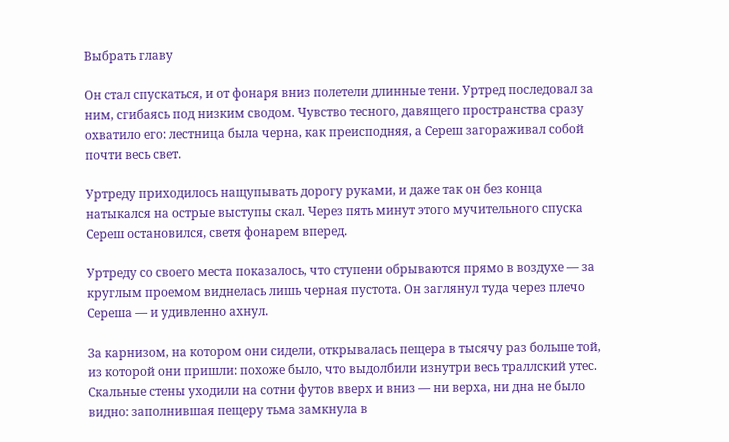Выбрать главу

Он стал спускаться, и от фонаря вниз полетели длинные тени. Уртред последовал за ним, сгибаясь под низким сводом. Чувство тесного, давящего пространства сразу охватило его: лестница была черна, как преисподняя, а Сереш загораживал собой почти весь свет.

Уртреду приходилось нащупывать дорогу руками, и даже так он без конца натыкался на острые выступы скал. Через пять минут этого мучительного спуска Сереш остановился, светя фонарем вперед.

Уртреду со своего места показалось, что ступени обрываются прямо в воздухе — за круглым проемом виднелась лишь черная пустота. Он заглянул туда через плечо Сереша — и удивленно ахнул.

За карнизом, на котором они сидели, открывалась пещера в тысячу раз больше той, из которой они пришли: похоже было, что выдолбили изнутри весь траллский утес. Скальные стены уходили на сотни футов вверх и вниз — ни верха, ни дна не было видно: заполнившая пещеру тьма замкнула в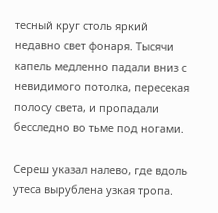тесный круг столь яркий недавно свет фонаря. Тысячи капель медленно падали вниз с невидимого потолка, пересекая полосу света, и пропадали бесследно во тьме под ногами.

Сереш указал налево, где вдоль утеса вырублена узкая тропа.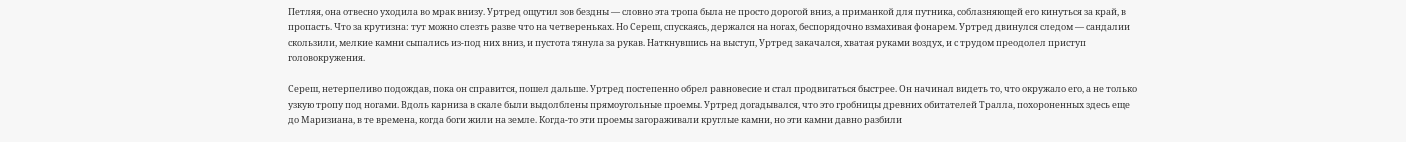Петляя, она отвесно уходила во мрак внизу. Уртред ощутил зов бездны — словно эта тропа была не просто дорогой вниз, а приманкой для путника, соблазняющей его кинуться за край, в пропасть. Что за крутизна: тут можно слезть разве что на четвереньках. Но Сереш, спускаясь, держался на ногах, беспорядочно взмахивая фонарем. Уртред двинулся следом — сандалии скользили, мелкие камни сыпались из-под них вниз, и пустота тянула за рукав. Наткнувшись на выступ, Уртред закачался, хватая руками воздух, и с трудом преодолел приступ головокружения.

Сереш, нетерпеливо подождав, пока он справится, пошел дальше. Уртред постепенно обрел равновесие и стал продвигаться быстрее. Он начинал видеть то, что окружало его, а не только узкую тропу под ногами. Вдоль карниза в скале были выдолблены прямоугольные проемы. Уртред догадывался, что это гробницы древних обитателей Тралла, похороненных здесь еще до Маризиана, в те времена, когда боги жили на земле. Когда-то эти проемы загораживали круглые камни, но эти камни давно разбили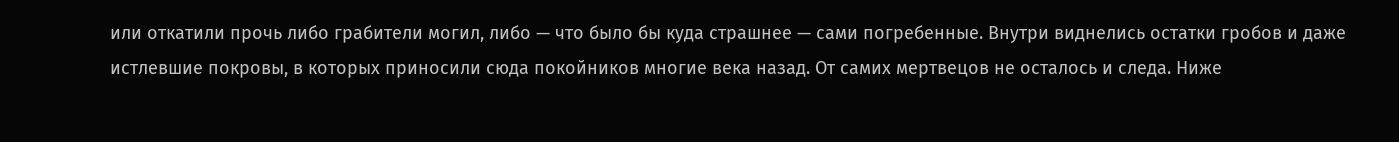или откатили прочь либо грабители могил, либо — что было бы куда страшнее — сами погребенные. Внутри виднелись остатки гробов и даже истлевшие покровы, в которых приносили сюда покойников многие века назад. От самих мертвецов не осталось и следа. Ниже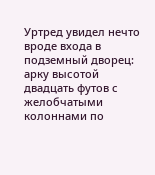Уртред увидел нечто вроде входа в подземный дворец: арку высотой двадцать футов с желобчатыми колоннами по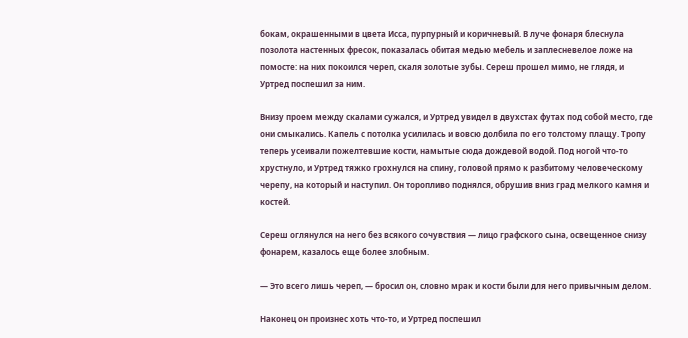бокам, окрашенными в цвета Исса, пурпурный и коричневый. В луче фонаря блеснула позолота настенных фресок, показалась обитая медью мебель и заплесневелое ложе на помосте: на них покоился череп, скаля золотые зубы. Сереш прошел мимо, не глядя, и Уртред поспешил за ним.

Внизу проем между скалами сужался, и Уртред увидел в двухстах футах под собой место, где они смыкались. Капель с потолка усилилась и вовсю долбила по его толстому плащу. Тропу теперь усеивали пожелтевшие кости, намытые сюда дождевой водой. Под ногой что-то хрустнуло, и Уртред тяжко грохнулся на спину, головой прямо к разбитому человеческому черепу, на который и наступил. Он торопливо поднялся, обрушив вниз град мелкого камня и костей.

Сереш оглянулся на него без всякого сочувствия — лицо графского сына, освещенное снизу фонарем, казалось еще более злобным.

— Это всего лишь череп, — бросил он, словно мрак и кости были для него привычным делом.

Наконец он произнес хоть что-то, и Уртред поспешил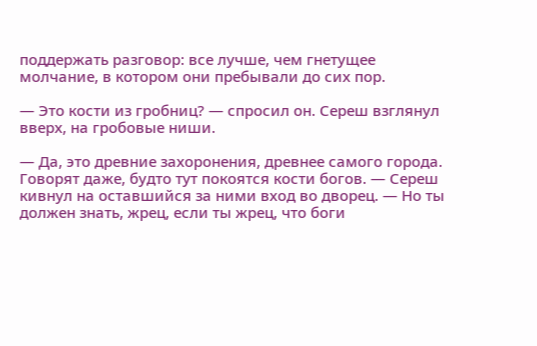поддержать разговор: все лучше, чем гнетущее молчание, в котором они пребывали до сих пор.

— Это кости из гробниц? — спросил он. Сереш взглянул вверх, на гробовые ниши.

— Да, это древние захоронения, древнее самого города. Говорят даже, будто тут покоятся кости богов. — Сереш кивнул на оставшийся за ними вход во дворец. — Но ты должен знать, жрец, если ты жрец, что боги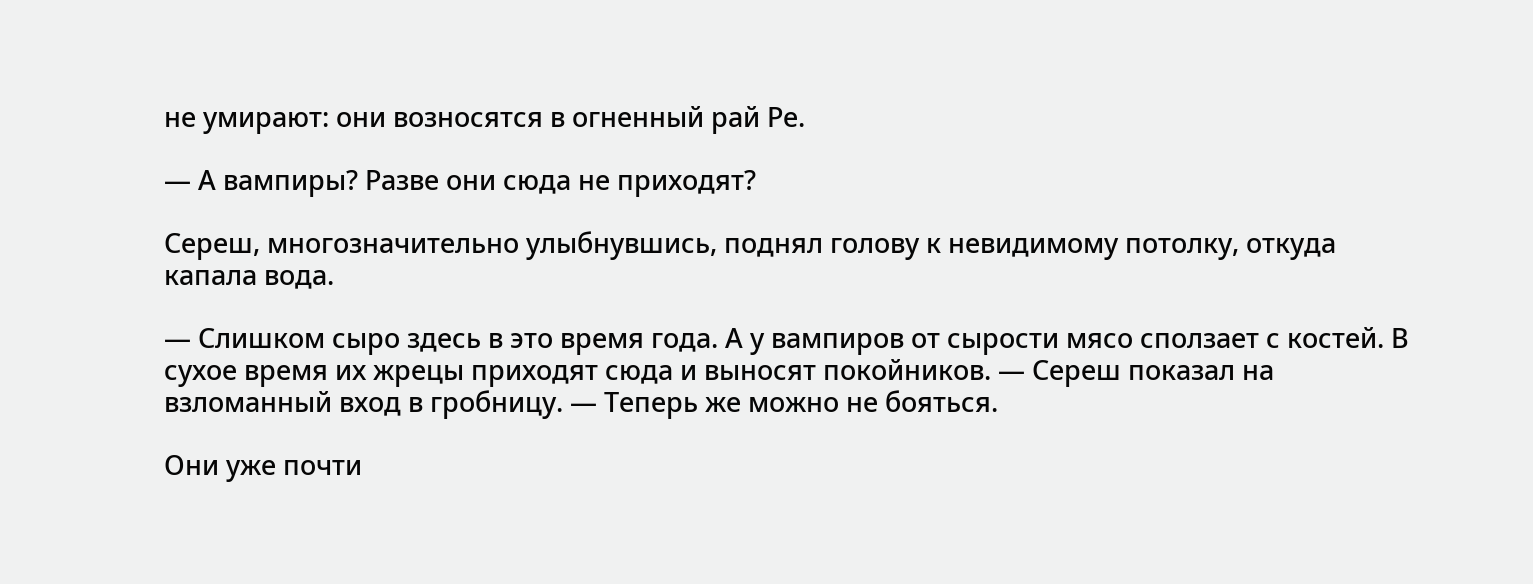не умирают: они возносятся в огненный рай Ре.

— А вампиры? Разве они сюда не приходят?

Сереш, многозначительно улыбнувшись, поднял голову к невидимому потолку, откуда капала вода.

— Слишком сыро здесь в это время года. А у вампиров от сырости мясо сползает с костей. В сухое время их жрецы приходят сюда и выносят покойников. — Сереш показал на взломанный вход в гробницу. — Теперь же можно не бояться.

Они уже почти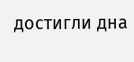достигли дна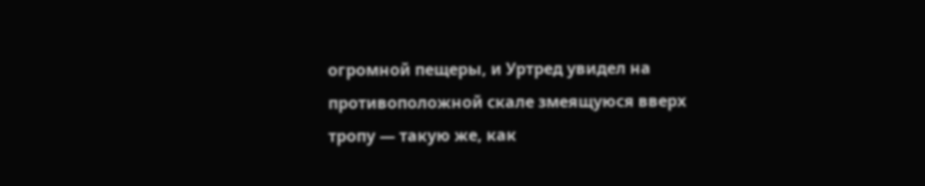огромной пещеры, и Уртред увидел на противоположной скале змеящуюся вверх тропу — такую же, как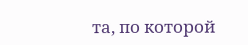та, по которой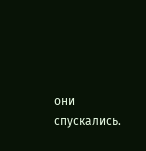они спускались.